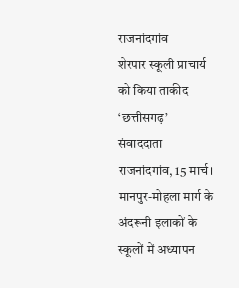राजनांदगांव
शेरपार स्कूली प्राचार्य को किया ताकीद
‘छत्तीसगढ़’ संवाददाता
राजनांदगांव, 15 मार्च। मानपुर-मोहला मार्ग के अंदरूनी इलाकों के स्कूलों में अध्यापन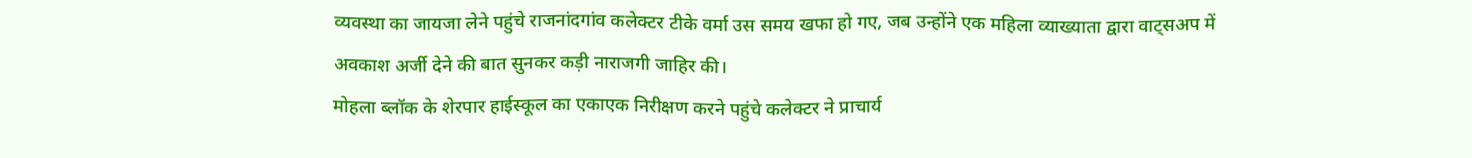व्यवस्था का जायजा लेने पहुंचे राजनांदगांव कलेक्टर टीके वर्मा उस समय खफा हो गए, जब उन्होंने एक महिला व्याख्याता द्वारा वाट्सअप में अवकाश अर्जी देने की बात सुनकर कड़ी नाराजगी जाहिर की।
मोहला ब्लॉक के शेरपार हाईस्कूल का एकाएक निरीक्षण करने पहुंचे कलेक्टर ने प्राचार्य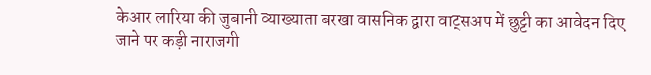केआर लारिया की जुबानी व्याख्याता बरखा वासनिक द्वारा वाट्सअप में छुट्टी का आवेदन दिए जाने पर कड़ी नाराजगी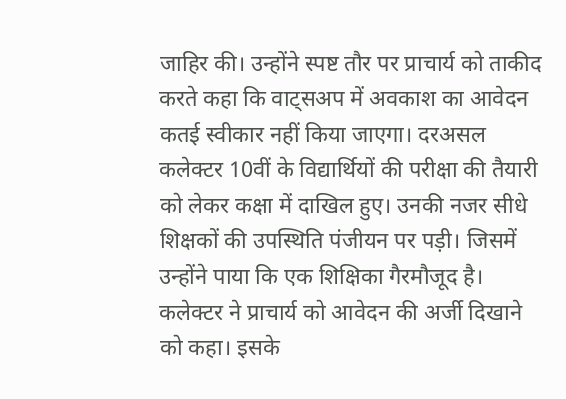जाहिर की। उन्होंने स्पष्ट तौर पर प्राचार्य को ताकीद करते कहा कि वाट्सअप में अवकाश का आवेदन कतई स्वीकार नहीं किया जाएगा। दरअसल कलेक्टर 10वीं के विद्यार्थियों की परीक्षा की तैयारी को लेकर कक्षा में दाखिल हुए। उनकी नजर सीधे शिक्षकों की उपस्थिति पंजीयन पर पड़ी। जिसमें उन्होंने पाया कि एक शिक्षिका गैरमौजूद है। कलेक्टर ने प्राचार्य को आवेदन की अर्जी दिखाने को कहा। इसके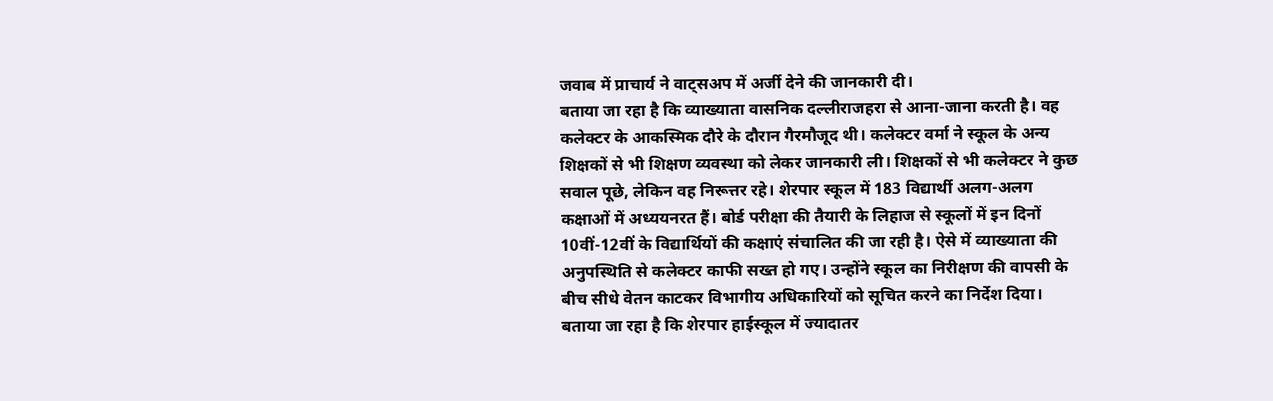जवाब में प्राचार्य ने वाट्सअप में अर्जी देने की जानकारी दी।
बताया जा रहा है कि व्याख्याता वासनिक दल्लीराजहरा से आना-जाना करती है। वह कलेक्टर के आकस्मिक दौरे के दौरान गैरमौजूद थी। कलेक्टर वर्मा ने स्कूल के अन्य शिक्षकों से भी शिक्षण व्यवस्था को लेकर जानकारी ली। शिक्षकों से भी कलेक्टर ने कुछ सवाल पूछे, लेकिन वह निरूत्तर रहे। शेरपार स्कूल में 183 विद्यार्थी अलग-अलग कक्षाओं में अध्ययनरत हैं। बोर्ड परीक्षा की तैयारी के लिहाज से स्कूलों में इन दिनों 10वीं-12वीं के विद्यार्थियों की कक्षाएं संचालित की जा रही है। ऐसे में व्याख्याता की अनुपस्थिति से कलेक्टर काफी सख्त हो गए। उन्होंने स्कूल का निरीक्षण की वापसी के बीच सीधे वेतन काटकर विभागीय अधिकारियों को सूचित करने का निर्देश दिया। बताया जा रहा है कि शेरपार हाईस्कूल में ज्यादातर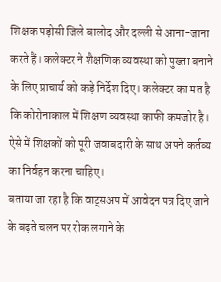शिक्षक पड़ोसी जिले बालोद और दल्ली से आना-जाना करते हैं। कलेक्टर ने शैक्षणिक व्यवस्था को पुख्ता बनाने के लिए प्राचार्य को कड़े निर्देश दिए। कलेक्टर का मत है कि कोरोनाकाल में शिक्षण व्यवस्था काफी कमजोर है। ऐसे में शिक्षकों को पूरी जवाबदारी के साथ अपने कर्तव्य का निर्वहन करना चाहिए।
बताया जा रहा है कि वाट्सअप में आवेदन पत्र दिए जाने के बढ़ते चलन पर रोक लगाने के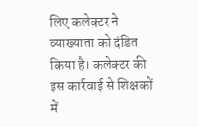लिए कलेक्टर ने व्याख्याता को दंडित किया है। कलेक्टर की इस कार्रवाई से शिक्षकों में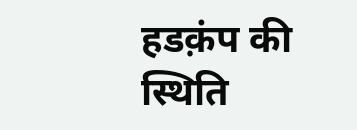हडक़ंप की स्थिति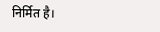निर्मित है।